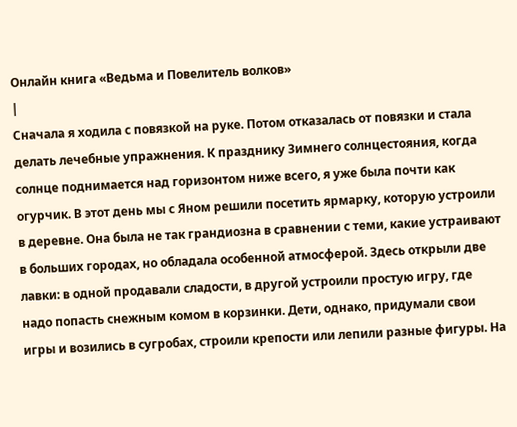Онлайн книга «Ведьма и Повелитель волков»
|
Сначала я ходила с повязкой на руке. Потом отказалась от повязки и стала делать лечебные упражнения. К празднику Зимнего солнцестояния, когда солнце поднимается над горизонтом ниже всего, я уже была почти как огурчик. В этот день мы с Яном решили посетить ярмарку, которую устроили в деревне. Она была не так грандиозна в сравнении с теми, какие устраивают в больших городах, но обладала особенной атмосферой. Здесь открыли две лавки: в одной продавали сладости, в другой устроили простую игру, где надо попасть снежным комом в корзинки. Дети, однако, придумали свои игры и возились в сугробах, строили крепости или лепили разные фигуры. На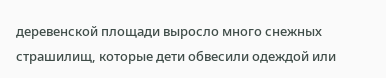деревенской площади выросло много снежных страшилищ, которые дети обвесили одеждой или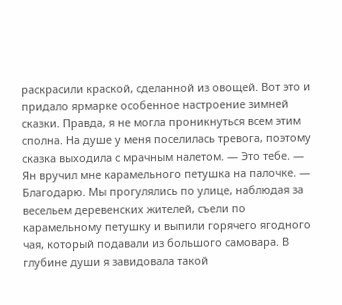раскрасили краской, сделанной из овощей. Вот это и придало ярмарке особенное настроение зимней сказки. Правда, я не могла проникнуться всем этим сполна. На душе у меня поселилась тревога, поэтому сказка выходила с мрачным налетом. — Это тебе. — Ян вручил мне карамельного петушка на палочке. — Благодарю. Мы прогулялись по улице, наблюдая за весельем деревенских жителей, съели по карамельному петушку и выпили горячего ягодного чая, который подавали из большого самовара. В глубине души я завидовала такой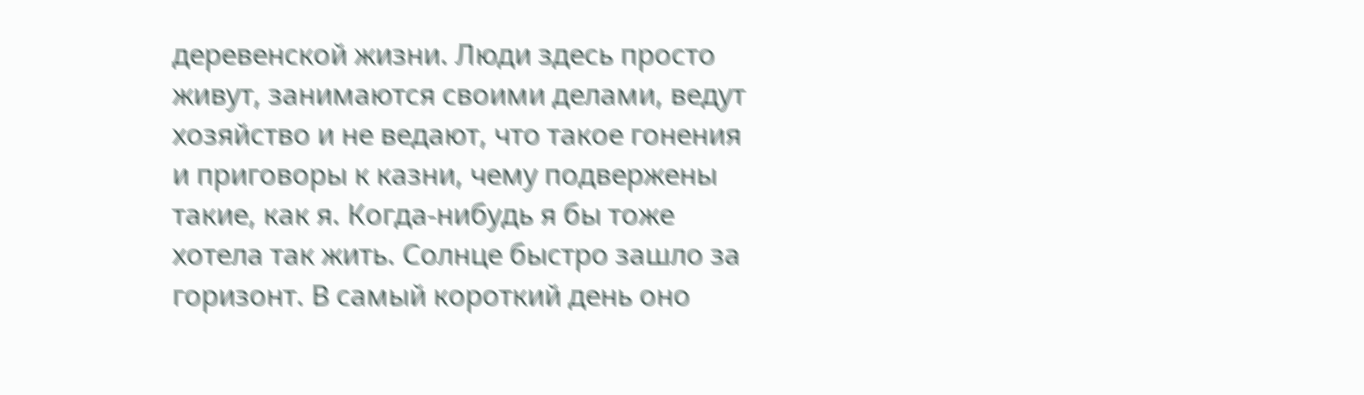деревенской жизни. Люди здесь просто живут, занимаются своими делами, ведут хозяйство и не ведают, что такое гонения и приговоры к казни, чему подвержены такие, как я. Когда-нибудь я бы тоже хотела так жить. Солнце быстро зашло за горизонт. В самый короткий день оно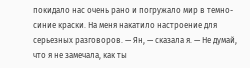покидало нас очень рано и погружало мир в темно-синие краски. На меня накатило настроение для серьезных разговоров. — Ян, — сказала я. — Не думай, что я не замечала, как ты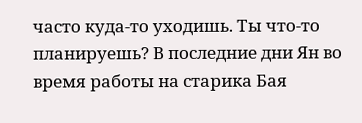часто куда-то уходишь. Ты что-то планируешь? В последние дни Ян во время работы на старика Бая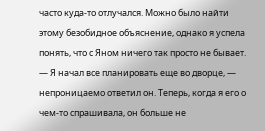часто куда-то отлучался. Можно было найти этому безобидное объяснение, однако я успела понять, что с Яном ничего так просто не бывает. — Я начал все планировать еще во дворце, — непроницаемо ответил он. Теперь, когда я его о чем-то спрашивала, он больше не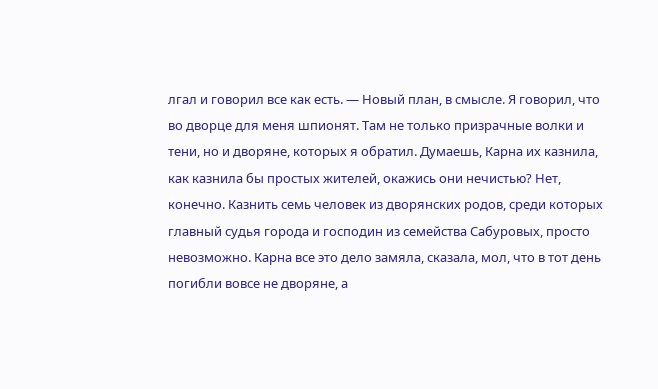лгал и говорил все как есть. — Новый план, в смысле. Я говорил, что во дворце для меня шпионят. Там не только призрачные волки и тени, но и дворяне, которых я обратил. Думаешь, Карна их казнила, как казнила бы простых жителей, окажись они нечистью? Нет, конечно. Казнить семь человек из дворянских родов, среди которых главный судья города и господин из семейства Сабуровых, просто невозможно. Карна все это дело замяла, сказала, мол, что в тот день погибли вовсе не дворяне, а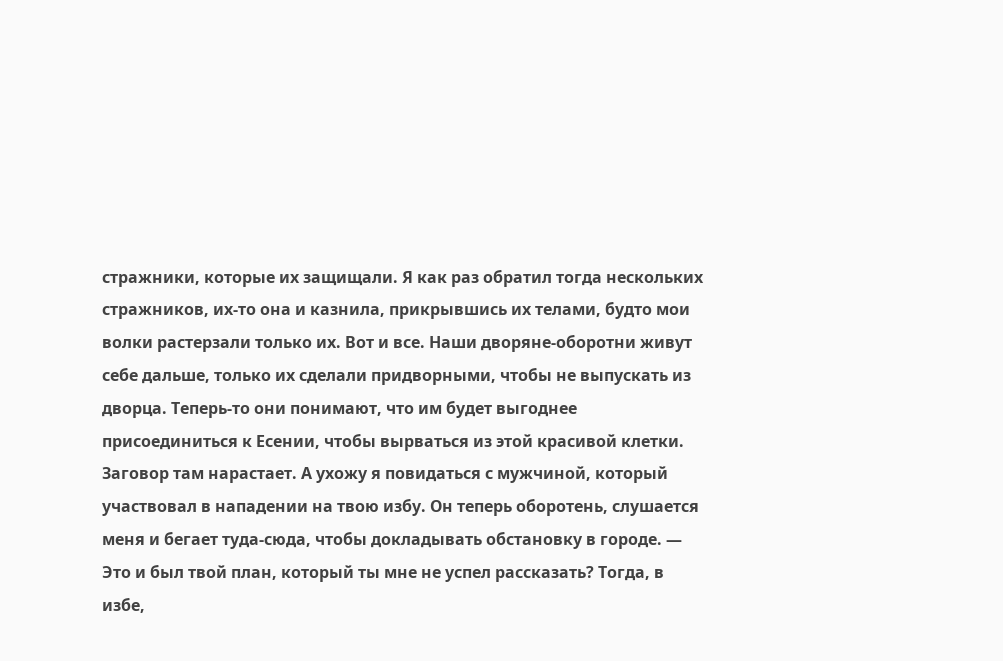стражники, которые их защищали. Я как раз обратил тогда нескольких стражников, их-то она и казнила, прикрывшись их телами, будто мои волки растерзали только их. Вот и все. Наши дворяне-оборотни живут себе дальше, только их сделали придворными, чтобы не выпускать из дворца. Теперь-то они понимают, что им будет выгоднее присоединиться к Есении, чтобы вырваться из этой красивой клетки. Заговор там нарастает. А ухожу я повидаться с мужчиной, который участвовал в нападении на твою избу. Он теперь оборотень, слушается меня и бегает туда-сюда, чтобы докладывать обстановку в городе. — Это и был твой план, который ты мне не успел рассказать? Тогда, в избе,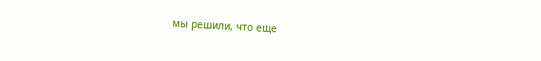мы решили, что еще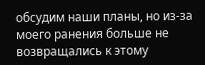обсудим наши планы, но из-за моего ранения больше не возвращались к этому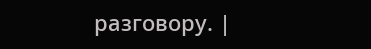разговору. |